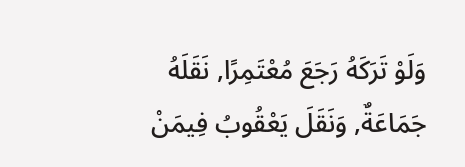وَلَوْ تَرَكَهُ رَجَعَ مُعْتَمِرًا, نَقَلَهُ جَمَاعَةٌ, وَنَقَلَ يَعْقُوبُ فِيمَنْ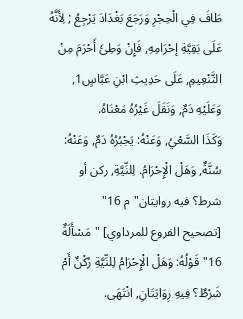طَافَ فِي الْحِجْرِ وَرَجَعَ بَغْدَادَ يَرْجِعُ ; لِأَنَّهُ عَلَى بَقِيَّةِ إحْرَامِهِ, فَإِنْ وَطِئَ أَحْرَمَ مِنْ التَّنْعِيمِ, عَلَى حَدِيثِ ابْنِ عَبَّاسٍ1, وَعَلَيْهِ دَمٌ, وَنَقَلَ غَيْرُهُ مَعْنَاهُ.
وَكَذَا السَّعْيُ, وَعَنْهُ: يَجْبُرُهُ دَمٌ, وَعَنْهُ: سُنَّةٌ, وَهَلْ الْإِحْرَامُ. لِلنِّيَّةِ, ركن أو شرط؟ فيه روايتان"م 16"
[تصحيح الفروع للمرداوي] "مَسْأَلَةٌ 16"قَوْلُهُ: وَهَلْ الْإِحْرَامُ لِلنِّيَّةِ رُكْنٌ أَمْ شَرْطٌ؟ فِيهِ رِوَايَتَانِ, انْتَهَى.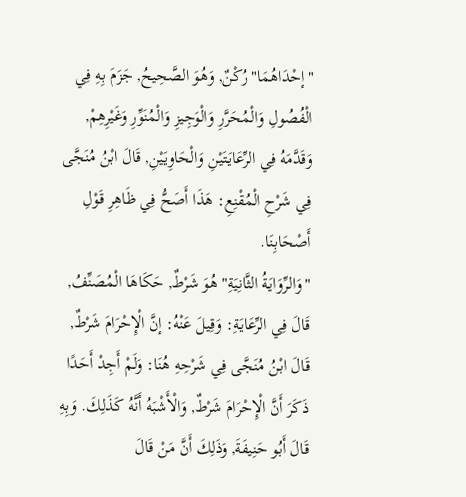"إحْدَاهُمَا"رُكْنٌ, وَهُوَ الصَّحِيحُ, جَزَمَ بِهِ فِي الْفُصُولِ وَالْمُحَرَّرِ وَالْوَجِيزِ وَالْمُنَوِّرِ وَغَيْرِهِمْ, وَقَدَّمَهُ فِي الرِّعَايَتَيْنِ وَالْحَاوِيَيْنِ, قَالَ ابْنُ مُنَجَّى فِي شَرْحِ الْمُقْنِعِ: هَذَا أَصَحُّ فِي ظَاهِرِ قَوْلِ أَصْحَابِنَا.
"وَالرِّوَايَةُ الثَّانِيَةِ"هُوَ شَرْطٌ, حَكَاهَا الْمُصَنِّفُ, قَالَ فِي الرِّعَايَةِ: وَقِيلَ عَنْهُ: إنَّ الْإِحْرَامَ شَرْطٌ, قَالَ ابْنُ مُنَجَّى فِي شَرْحِهِ هُنَا: وَلَمْ أَجِدْ أَحَدًا ذَكَرَ أَنَّ الْإِحْرَامَ شَرْطٌ, وَالْأَشْبَهُ أَنَّهُ كَذَلِكَ. وَبِهِ قَالَ أَبُو حَنِيفَةَ, وَذَلِكَ أَنَّ مَنْ قَالَ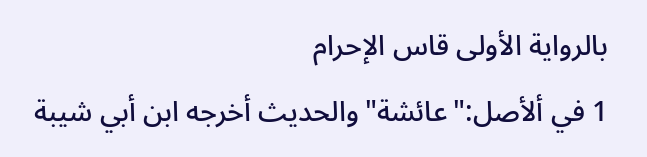بالرواية الأولى قاس الإحرام
1 في ألأصل:"عائشة"والحديث أخرجه ابن أبي شيبة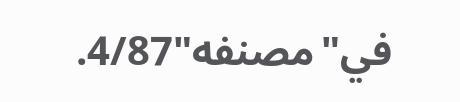في"مصنفه"4/87.